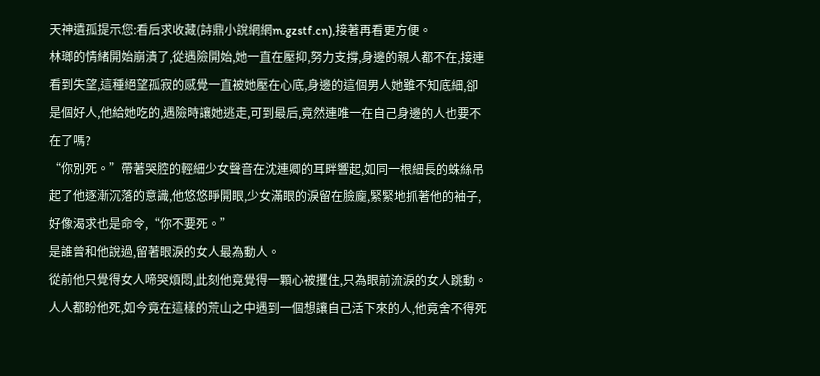天神遺孤提示您:看后求收藏(詩鼎小說網網m.gzstf.cn),接著再看更方便。
林瑯的情緒開始崩潰了,從遇險開始,她一直在壓抑,努力支撐,身邊的親人都不在,接連看到失望,這種絕望孤寂的感覺一直被她壓在心底,身邊的這個男人她雖不知底細,卻是個好人,他給她吃的,遇險時讓她逃走,可到最后,竟然連唯一在自己身邊的人也要不在了嗎?
“你別死。”帶著哭腔的輕細少女聲音在沈連卿的耳畔響起,如同一根細長的蛛絲吊起了他逐漸沉落的意識,他悠悠睜開眼,少女滿眼的淚留在臉龐,緊緊地抓著他的袖子,好像渴求也是命令,“你不要死。”
是誰曾和他說過,留著眼淚的女人最為動人。
從前他只覺得女人啼哭煩悶,此刻他竟覺得一顆心被攫住,只為眼前流淚的女人跳動。
人人都盼他死,如今竟在這樣的荒山之中遇到一個想讓自己活下來的人,他竟舍不得死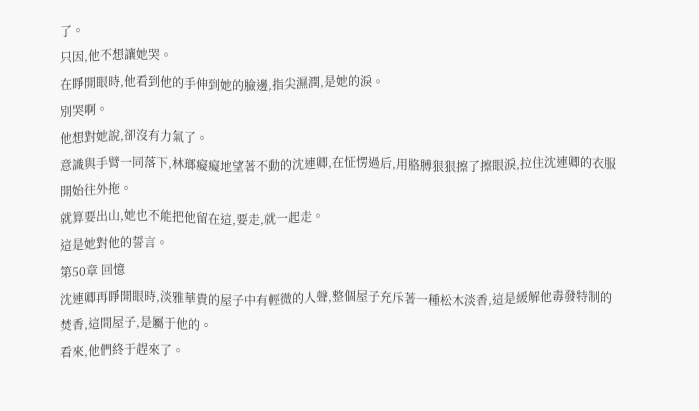了。
只因,他不想讓她哭。
在睜開眼時,他看到他的手伸到她的臉邊,指尖濕潤,是她的淚。
別哭啊。
他想對她說,卻沒有力氣了。
意識與手臂一同落下,林瑯癡癡地望著不動的沈連卿,在怔愣過后,用胳膊狠狠擦了擦眼淚,拉住沈連卿的衣服開始往外拖。
就算要出山,她也不能把他留在這,要走,就一起走。
這是她對他的誓言。
第50章 回憶
沈連卿再睜開眼時,淡雅華貴的屋子中有輕微的人聲,整個屋子充斥著一種松木淡香,這是緩解他毒發特制的焚香,這間屋子,是屬于他的。
看來,他們終于趕來了。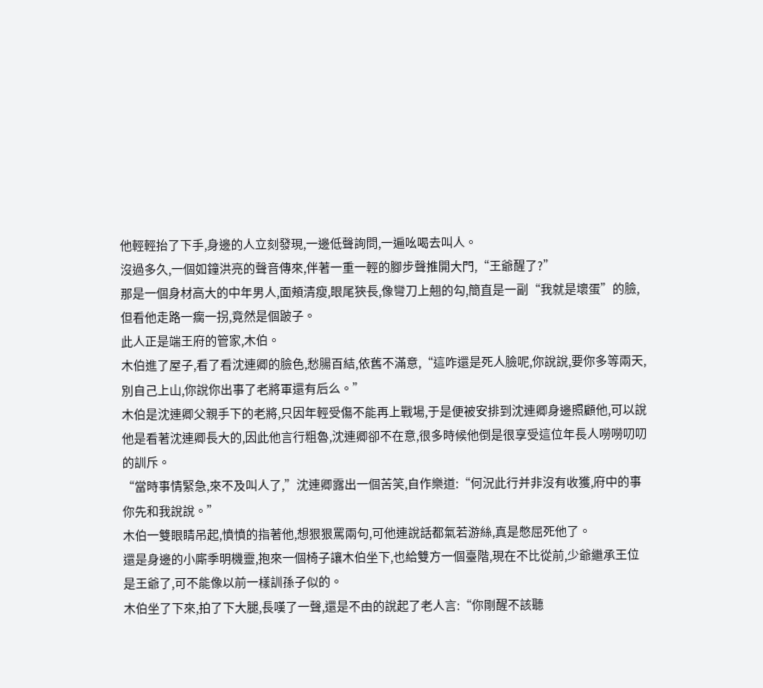他輕輕抬了下手,身邊的人立刻發現,一邊低聲詢問,一遍吆喝去叫人。
沒過多久,一個如鐘洪亮的聲音傳來,伴著一重一輕的腳步聲推開大門,“王爺醒了?”
那是一個身材高大的中年男人,面頰清瘦,眼尾狹長,像彎刀上翹的勾,簡直是一副“我就是壞蛋”的臉,但看他走路一瘸一拐,竟然是個跛子。
此人正是端王府的管家,木伯。
木伯進了屋子,看了看沈連卿的臉色,愁腸百結,依舊不滿意,“這咋還是死人臉呢,你說說,要你多等兩天,別自己上山,你說你出事了老將軍還有后么。”
木伯是沈連卿父親手下的老將,只因年輕受傷不能再上戰場,于是便被安排到沈連卿身邊照顧他,可以說他是看著沈連卿長大的,因此他言行粗魯,沈連卿卻不在意,很多時候他倒是很享受這位年長人嘮嘮叨叨的訓斥。
“當時事情緊急,來不及叫人了,”沈連卿露出一個苦笑,自作樂道:“何況此行并非沒有收獲,府中的事你先和我說說。”
木伯一雙眼睛吊起,憤憤的指著他,想狠狠罵兩句,可他連說話都氣若游絲,真是憋屈死他了。
還是身邊的小廝季明機靈,抱來一個椅子讓木伯坐下,也給雙方一個臺階,現在不比從前,少爺繼承王位是王爺了,可不能像以前一樣訓孫子似的。
木伯坐了下來,拍了下大腿,長嘆了一聲,還是不由的說起了老人言:“你剛醒不該聽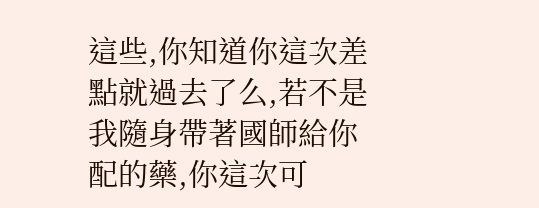這些,你知道你這次差點就過去了么,若不是我隨身帶著國師給你配的藥,你這次可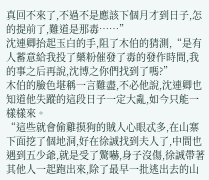真回不來了,不過不是應該下個月才到日子,怎的提前了,難道是那毒……”
沈連卿抬起玉白的手,阻了木伯的猜測,“是有人蓄意給我投了藥粉催發了毒的發作時間,我的事之后再說,沈博之你們找到了嗎?”
木伯的臉色堪稱一言難盡,不必他說,沈連卿也知道他失蹤的這段日子一定大亂,如今只能一樣樣來。
“這些就會偷雞摸狗的賊人心眼忒多,在山寨下面挖了個地洞,好在徐誠找到夫人了,中間也遇到五少爺,就是受了驚嚇,身子沒傷,徐誠帶著其他人一起跑出來,除了最早一批逃出去的山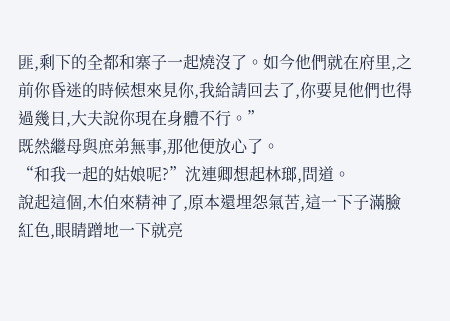匪,剩下的全都和寨子一起燒沒了。如今他們就在府里,之前你昏迷的時候想來見你,我給請回去了,你要見他們也得過幾日,大夫說你現在身體不行。”
既然繼母與庶弟無事,那他便放心了。
“和我一起的姑娘呢?”沈連卿想起林瑯,問道。
說起這個,木伯來精神了,原本還埋怨氣苦,這一下子滿臉紅色,眼睛蹭地一下就亮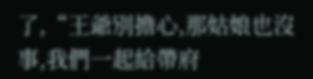了,“王爺別擔心,那姑娘也沒事,我們一起給帶府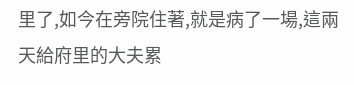里了,如今在旁院住著,就是病了一場,這兩天給府里的大夫累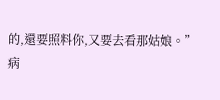的,還要照料你,又要去看那姑娘。”
病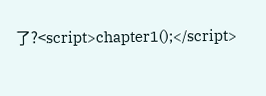了?<script>chapter1();</script>